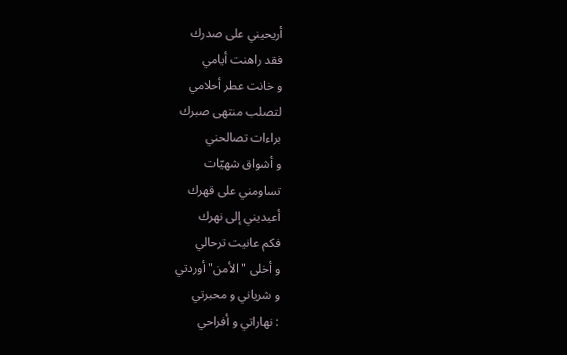أريحيني على صدرك
فقد راهنت أيامي
و خانت عطر أحلامي
لتصلب منتهى صبرك
براءات تصالحني
و أشواق شهيّات
تساومني على قهرك
أعيديني إلى نهرك
فكم عانيت ترحالي
و أخلى "الأمن" أوردتي
و شرياني و محبرتي
: نهاراتي و أفراحي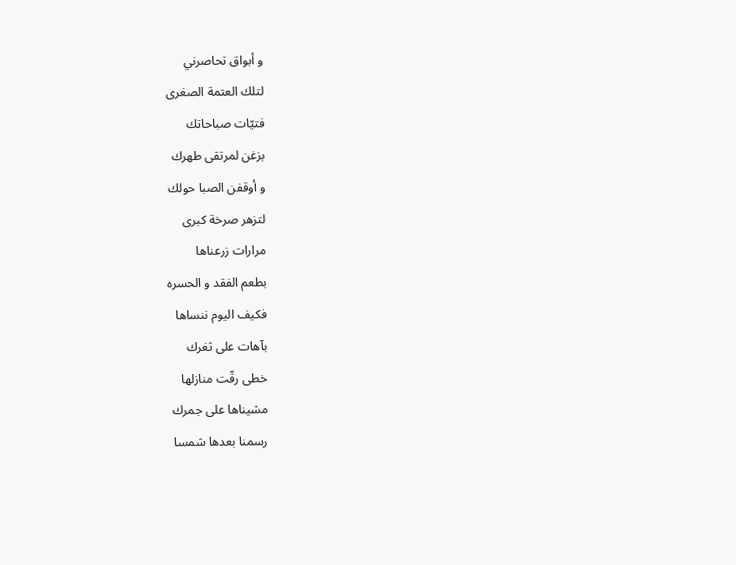و أبواق تحاصرني
لتلك العتمة الصغرى
فتيّات صباحاتك
بزغن لمرتقى طهرك
و أوقفن الصبا حولك
لتزهر صرخة كبرى
مرارات زرعناها
بطعم الفقد و الحسره
فكيف اليوم ننساها
بآهات على ثغرك
خطى رقّت منازلها
مشيناها على جمرك
رسمنا بعدها شمسا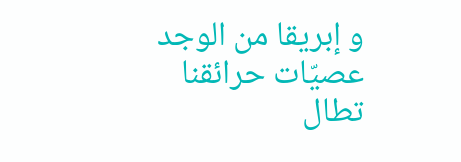و إبريقا من الوجد
عصيّات حرائقنا
تطال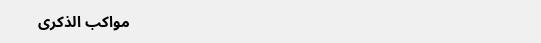مواكب الذكرى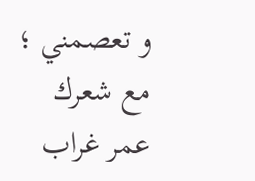و تعصمني ؛ مع شعرك
عمر غراب